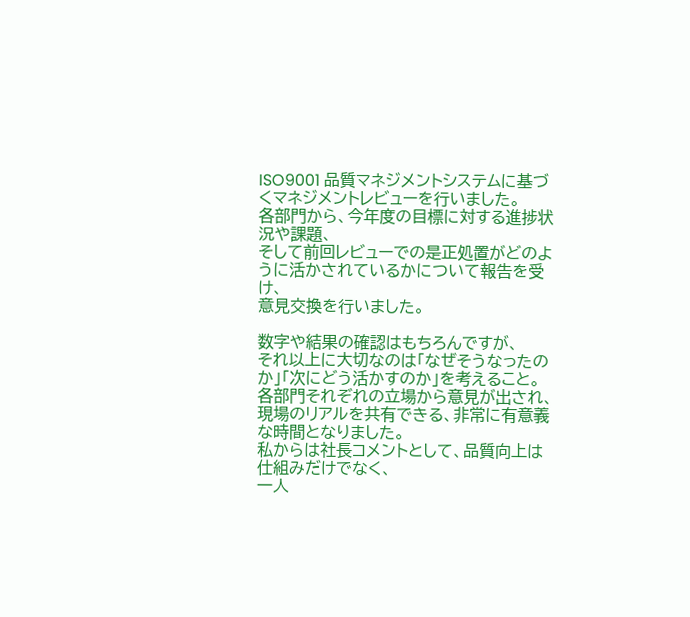ISO9001 品質マネジメントシステムに基づくマネジメントレビューを行いました。
各部門から、今年度の目標に対する進捗状況や課題、
そして前回レビューでの是正処置がどのように活かされているかについて報告を受け、
意見交換を行いました。

数字や結果の確認はもちろんですが、
それ以上に大切なのは「なぜそうなったのか」「次にどう活かすのか」を考えること。
各部門それぞれの立場から意見が出され、
現場のリアルを共有できる、非常に有意義な時間となりました。
私からは社長コメントとして、品質向上は仕組みだけでなく、
一人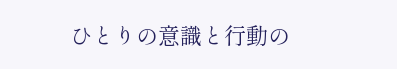ひとりの意識と行動の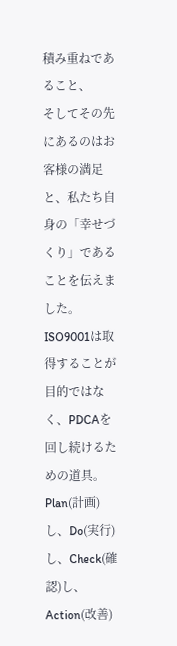積み重ねであること、
そしてその先にあるのはお客様の満足と、私たち自身の「幸せづくり」であることを伝えました。
ISO9001は取得することが目的ではなく、PDCAを回し続けるための道具。
Plan(計画)し、Do(実行)し、Check(確認)し、Action(改善)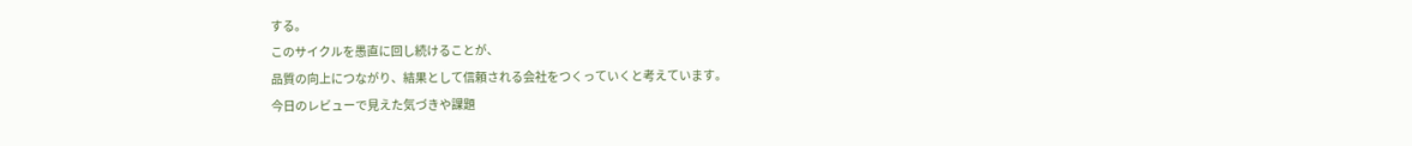する。
このサイクルを愚直に回し続けることが、
品質の向上につながり、結果として信頼される会社をつくっていくと考えています。
今日のレビューで見えた気づきや課題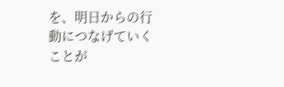を、明日からの行動につなげていくことが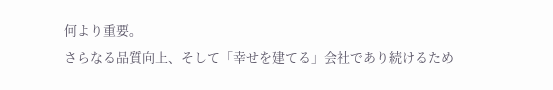何より重要。
さらなる品質向上、そして「幸せを建てる」会社であり続けるため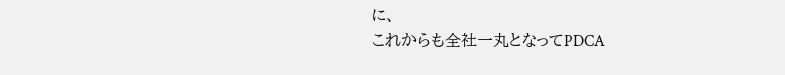に、
これからも全社一丸となってPDCA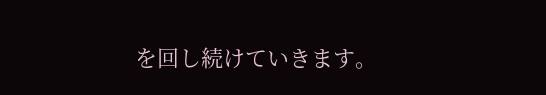を回し続けていきます。